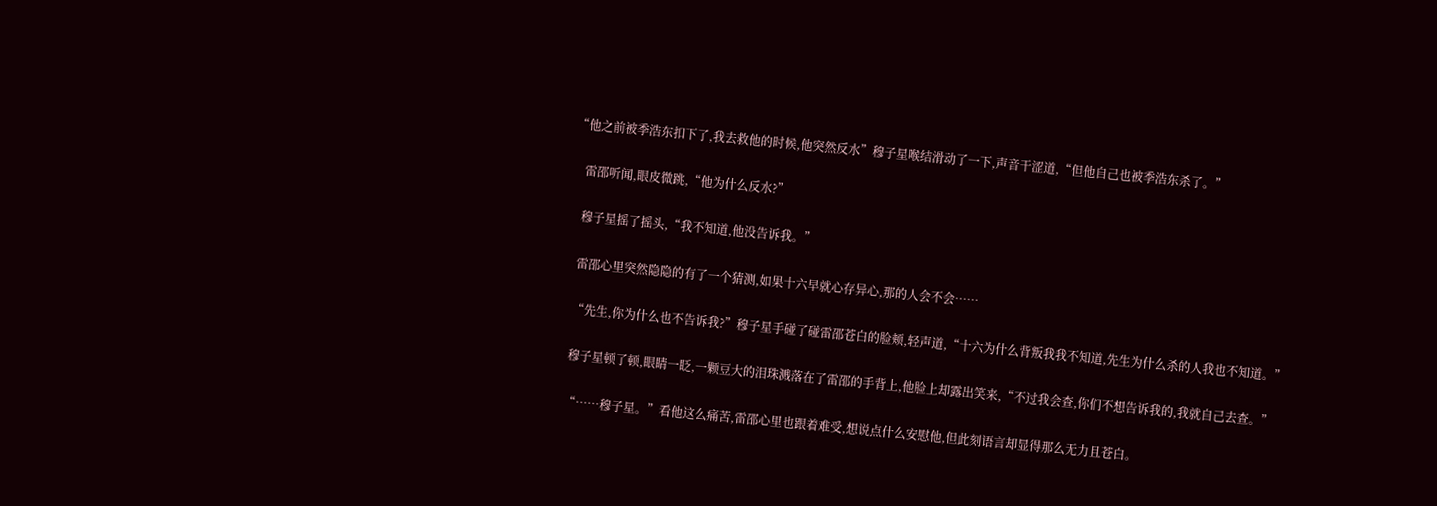“他之前被季浩东扣下了,我去救他的时候,他突然反水”穆子星喉结滑动了一下,声音干涩道,“但他自己也被季浩东杀了。”

    雷邵听闻,眼皮微跳,“他为什么反水?”

    穆子星摇了摇头,“我不知道,他没告诉我。”

    雷邵心里突然隐隐的有了一个猜测,如果十六早就心存异心,那的人会不会……

    “先生,你为什么也不告诉我?”穆子星手碰了碰雷邵苍白的脸颊,轻声道,“十六为什么背叛我我不知道,先生为什么杀的人我也不知道。”

    穆子星顿了顿,眼睛一眨,一颗豆大的泪珠溅落在了雷邵的手背上,他脸上却露出笑来,“不过我会查,你们不想告诉我的,我就自己去查。”

    “……穆子星。”看他这么痛苦,雷邵心里也跟着难受,想说点什么安慰他,但此刻语言却显得那么无力且苍白。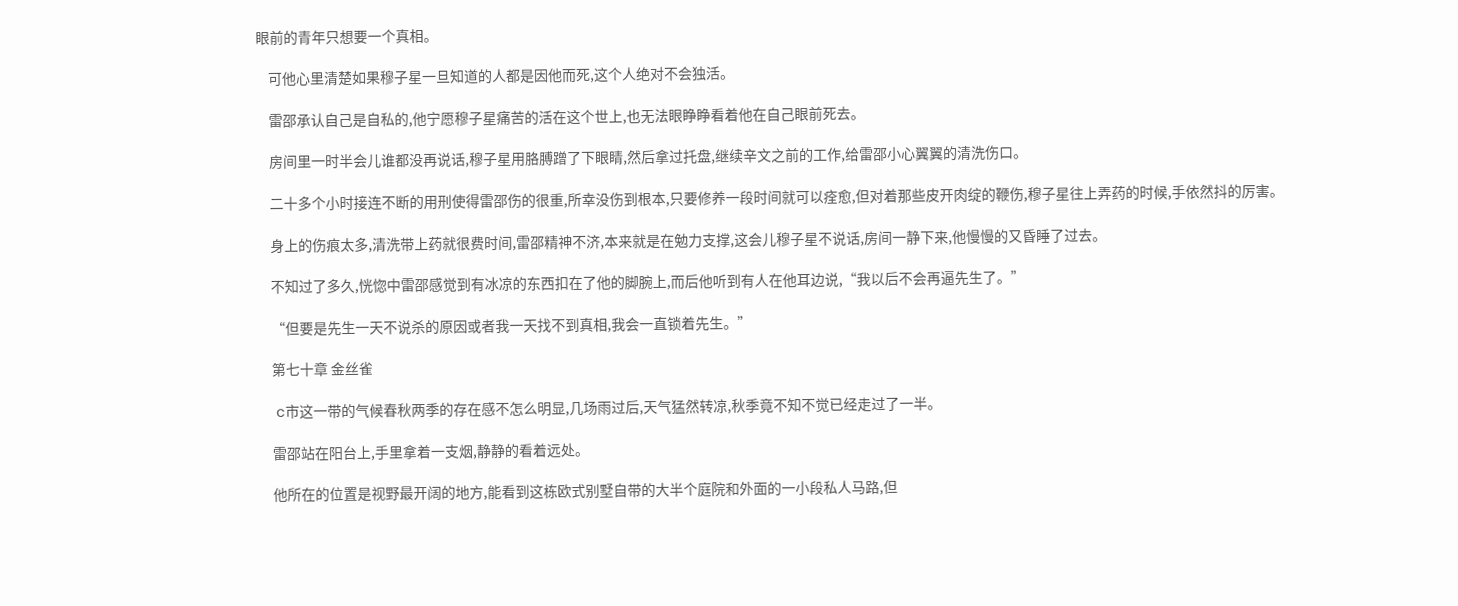眼前的青年只想要一个真相。

    可他心里清楚如果穆子星一旦知道的人都是因他而死,这个人绝对不会独活。

    雷邵承认自己是自私的,他宁愿穆子星痛苦的活在这个世上,也无法眼睁睁看着他在自己眼前死去。

    房间里一时半会儿谁都没再说话,穆子星用胳膊蹭了下眼睛,然后拿过托盘,继续辛文之前的工作,给雷邵小心翼翼的清洗伤口。

    二十多个小时接连不断的用刑使得雷邵伤的很重,所幸没伤到根本,只要修养一段时间就可以痊愈,但对着那些皮开肉绽的鞭伤,穆子星往上弄药的时候,手依然抖的厉害。

    身上的伤痕太多,清洗带上药就很费时间,雷邵精神不济,本来就是在勉力支撑,这会儿穆子星不说话,房间一静下来,他慢慢的又昏睡了过去。

    不知过了多久,恍惚中雷邵感觉到有冰凉的东西扣在了他的脚腕上,而后他听到有人在他耳边说,“我以后不会再逼先生了。”

    “但要是先生一天不说杀的原因或者我一天找不到真相,我会一直锁着先生。”

    第七十章 金丝雀

    c市这一带的气候春秋两季的存在感不怎么明显,几场雨过后,天气猛然转凉,秋季竟不知不觉已经走过了一半。

    雷邵站在阳台上,手里拿着一支烟,静静的看着远处。

    他所在的位置是视野最开阔的地方,能看到这栋欧式别墅自带的大半个庭院和外面的一小段私人马路,但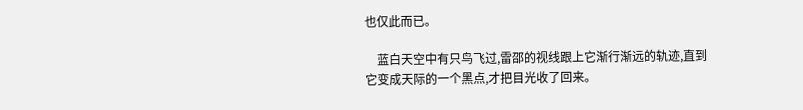也仅此而已。

    蓝白天空中有只鸟飞过,雷邵的视线跟上它渐行渐远的轨迹,直到它变成天际的一个黑点,才把目光收了回来。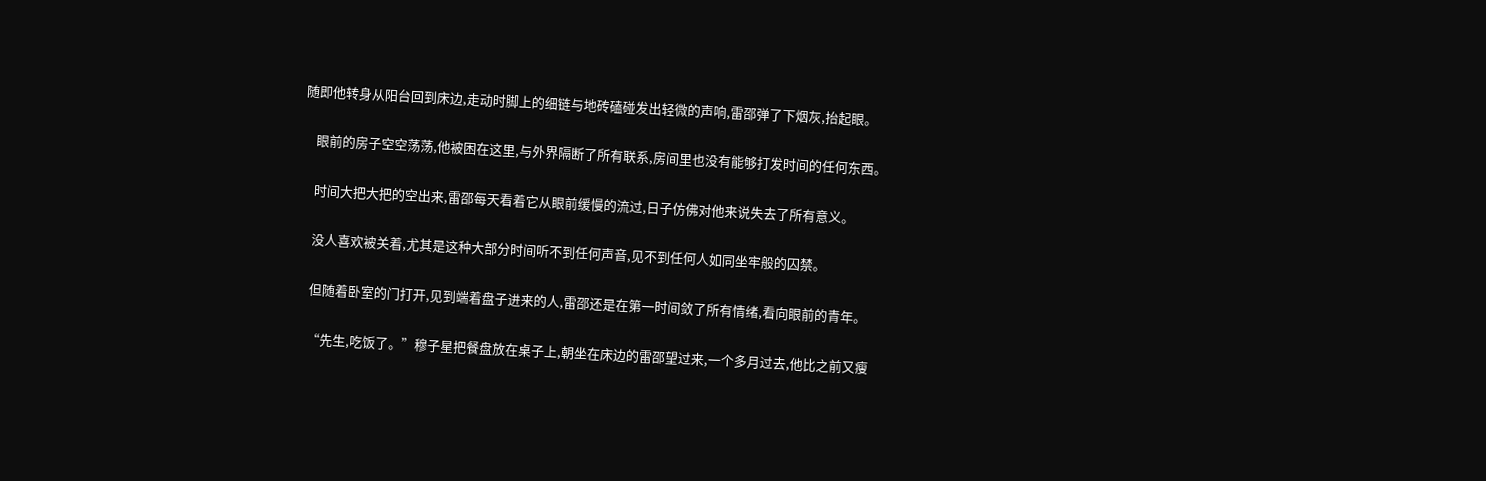随即他转身从阳台回到床边,走动时脚上的细链与地砖磕碰发出轻微的声响,雷邵弹了下烟灰,抬起眼。

    眼前的房子空空荡荡,他被困在这里,与外界隔断了所有联系,房间里也没有能够打发时间的任何东西。

    时间大把大把的空出来,雷邵每天看着它从眼前缓慢的流过,日子仿佛对他来说失去了所有意义。

    没人喜欢被关着,尤其是这种大部分时间听不到任何声音,见不到任何人如同坐牢般的囚禁。

    但随着卧室的门打开,见到端着盘子进来的人,雷邵还是在第一时间敛了所有情绪,看向眼前的青年。

    “先生,吃饭了。”穆子星把餐盘放在桌子上,朝坐在床边的雷邵望过来,一个多月过去,他比之前又瘦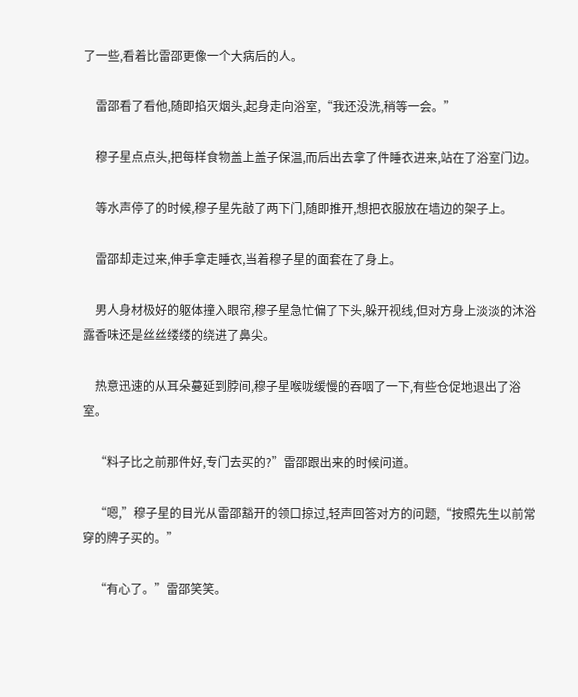了一些,看着比雷邵更像一个大病后的人。

    雷邵看了看他,随即掐灭烟头,起身走向浴室,“我还没洗,稍等一会。”

    穆子星点点头,把每样食物盖上盖子保温,而后出去拿了件睡衣进来,站在了浴室门边。

    等水声停了的时候,穆子星先敲了两下门,随即推开,想把衣服放在墙边的架子上。

    雷邵却走过来,伸手拿走睡衣,当着穆子星的面套在了身上。

    男人身材极好的躯体撞入眼帘,穆子星急忙偏了下头,躲开视线,但对方身上淡淡的沐浴露香味还是丝丝缕缕的绕进了鼻尖。

    热意迅速的从耳朵蔓延到脖间,穆子星喉咙缓慢的吞咽了一下,有些仓促地退出了浴室。

    “料子比之前那件好,专门去买的?”雷邵跟出来的时候问道。

    “嗯,”穆子星的目光从雷邵豁开的领口掠过,轻声回答对方的问题,“按照先生以前常穿的牌子买的。”

    “有心了。”雷邵笑笑。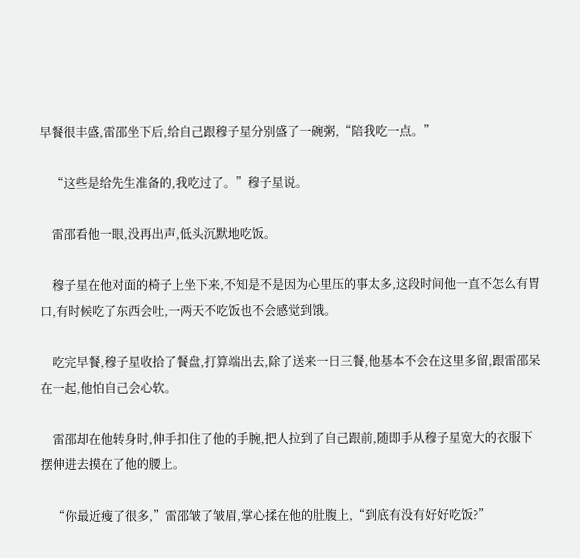早餐很丰盛,雷邵坐下后,给自己跟穆子星分别盛了一碗粥,“陪我吃一点。”

    “这些是给先生准备的,我吃过了。”穆子星说。

    雷邵看他一眼,没再出声,低头沉默地吃饭。

    穆子星在他对面的椅子上坐下来,不知是不是因为心里压的事太多,这段时间他一直不怎么有胃口,有时候吃了东西会吐,一两天不吃饭也不会感觉到饿。

    吃完早餐,穆子星收拾了餐盘,打算端出去,除了送来一日三餐,他基本不会在这里多留,跟雷邵呆在一起,他怕自己会心软。

    雷邵却在他转身时,伸手扣住了他的手腕,把人拉到了自己跟前,随即手从穆子星宽大的衣服下摆伸进去摸在了他的腰上。

    “你最近瘦了很多,”雷邵皱了皱眉,掌心揉在他的肚腹上,“到底有没有好好吃饭?”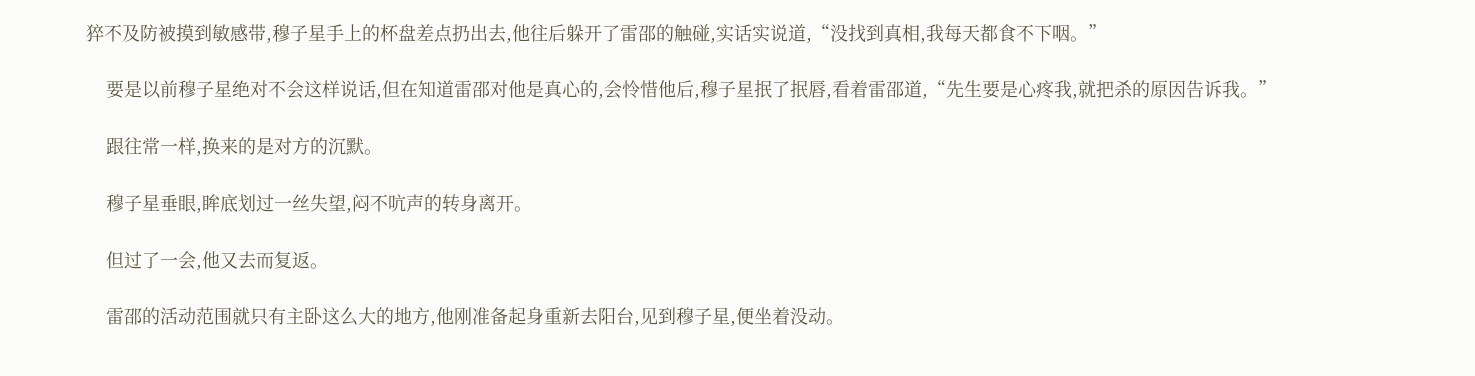猝不及防被摸到敏感带,穆子星手上的杯盘差点扔出去,他往后躲开了雷邵的触碰,实话实说道,“没找到真相,我每天都食不下咽。”

    要是以前穆子星绝对不会这样说话,但在知道雷邵对他是真心的,会怜惜他后,穆子星抿了抿唇,看着雷邵道,“先生要是心疼我,就把杀的原因告诉我。”

    跟往常一样,换来的是对方的沉默。

    穆子星垂眼,眸底划过一丝失望,闷不吭声的转身离开。

    但过了一会,他又去而复返。

    雷邵的活动范围就只有主卧这么大的地方,他刚准备起身重新去阳台,见到穆子星,便坐着没动。